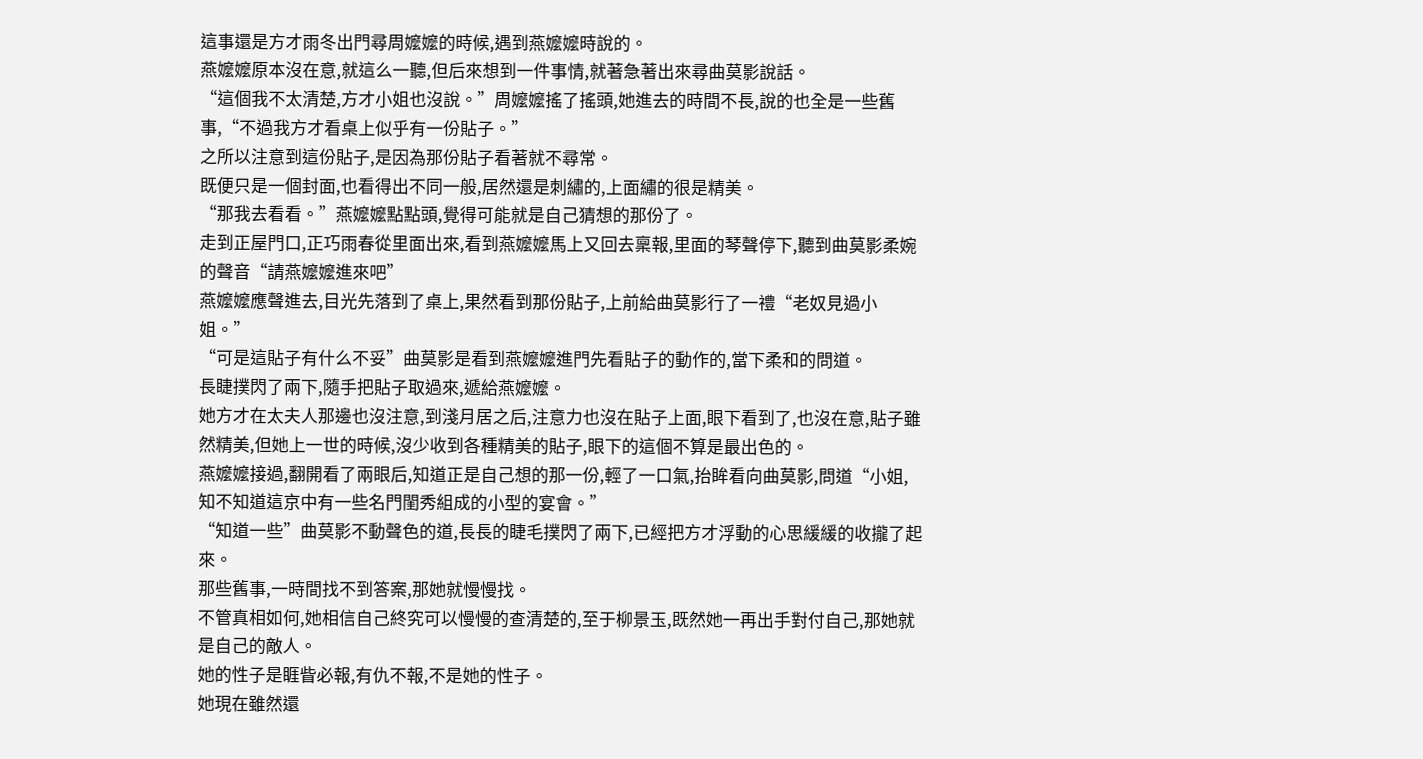這事還是方才雨冬出門尋周嬤嬤的時候,遇到燕嬤嬤時說的。
燕嬤嬤原本沒在意,就這么一聽,但后來想到一件事情,就著急著出來尋曲莫影說話。
“這個我不太清楚,方才小姐也沒說。”周嬤嬤搖了搖頭,她進去的時間不長,說的也全是一些舊事,“不過我方才看桌上似乎有一份貼子。”
之所以注意到這份貼子,是因為那份貼子看著就不尋常。
既便只是一個封面,也看得出不同一般,居然還是刺繡的,上面繡的很是精美。
“那我去看看。”燕嬤嬤點點頭,覺得可能就是自己猜想的那份了。
走到正屋門口,正巧雨春從里面出來,看到燕嬤嬤馬上又回去稟報,里面的琴聲停下,聽到曲莫影柔婉的聲音“請燕嬤嬤進來吧”
燕嬤嬤應聲進去,目光先落到了桌上,果然看到那份貼子,上前給曲莫影行了一禮“老奴見過小姐。”
“可是這貼子有什么不妥”曲莫影是看到燕嬤嬤進門先看貼子的動作的,當下柔和的問道。
長睫撲閃了兩下,隨手把貼子取過來,遞給燕嬤嬤。
她方才在太夫人那邊也沒注意,到淺月居之后,注意力也沒在貼子上面,眼下看到了,也沒在意,貼子雖然精美,但她上一世的時候,沒少收到各種精美的貼子,眼下的這個不算是最出色的。
燕嬤嬤接過,翻開看了兩眼后,知道正是自己想的那一份,輕了一口氣,抬眸看向曲莫影,問道“小姐,知不知道這京中有一些名門閨秀組成的小型的宴會。”
“知道一些”曲莫影不動聲色的道,長長的睫毛撲閃了兩下,已經把方才浮動的心思緩緩的收攏了起來。
那些舊事,一時間找不到答案,那她就慢慢找。
不管真相如何,她相信自己終究可以慢慢的查清楚的,至于柳景玉,既然她一再出手對付自己,那她就是自己的敵人。
她的性子是睚眥必報,有仇不報,不是她的性子。
她現在雖然還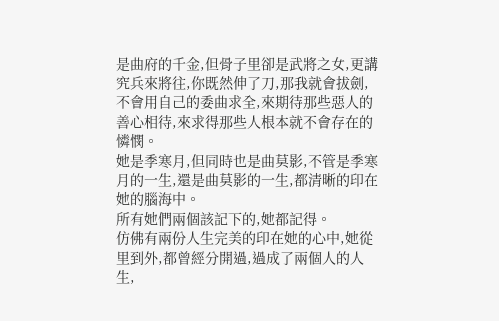是曲府的千金,但骨子里卻是武將之女,更講究兵來將往,你既然伸了刀,那我就會拔劍,不會用自己的委曲求全,來期待那些惡人的善心相待,來求得那些人根本就不會存在的憐憫。
她是季寒月,但同時也是曲莫影,不管是季寒月的一生,還是曲莫影的一生,都清晰的印在她的腦海中。
所有她們兩個該記下的,她都記得。
仿佛有兩份人生完美的印在她的心中,她從里到外,都曾經分開過,過成了兩個人的人生,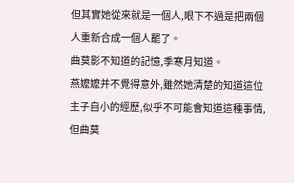但其實她從來就是一個人,眼下不過是把兩個人重新合成一個人罷了。
曲莫影不知道的記憶,季寒月知道。
燕嬤嬤并不覺得意外,雖然她清楚的知道這位主子自小的經歷,似乎不可能會知道這種事情,但曲莫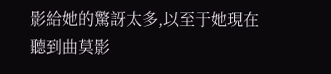影給她的驚訝太多,以至于她現在聽到曲莫影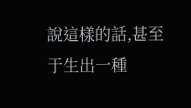說這樣的話,甚至于生出一種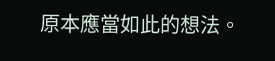原本應當如此的想法。